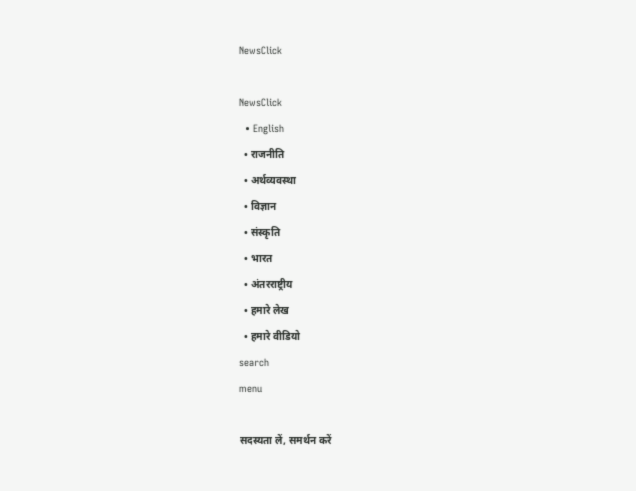NewsClick

NewsClick
  • English
  • राजनीति
  • अर्थव्यवस्था
  • विज्ञान
  • संस्कृति
  • भारत
  • अंतरराष्ट्रीय
  • हमारे लेख
  • हमारे वीडियो
search
menu

सदस्यता लें, समर्थन करें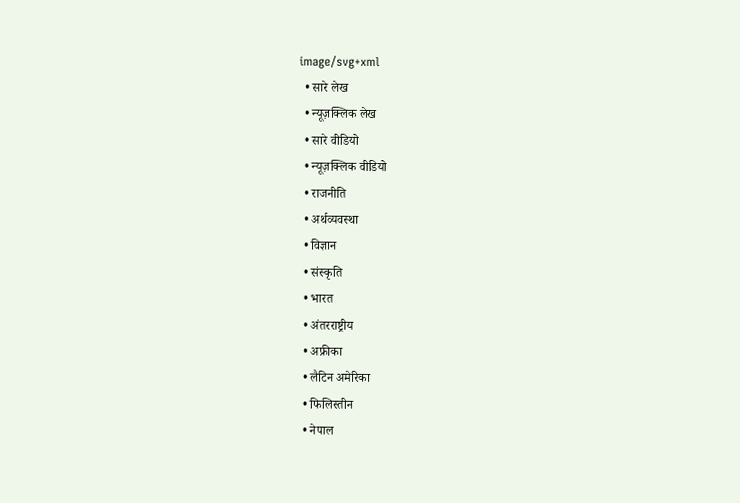image/svg+xml
  • सारे लेख
  • न्यूज़क्लिक लेख
  • सारे वीडियो
  • न्यूज़क्लिक वीडियो
  • राजनीति
  • अर्थव्यवस्था
  • विज्ञान
  • संस्कृति
  • भारत
  • अंतरराष्ट्रीय
  • अफ्रीका
  • लैटिन अमेरिका
  • फिलिस्तीन
  • नेपाल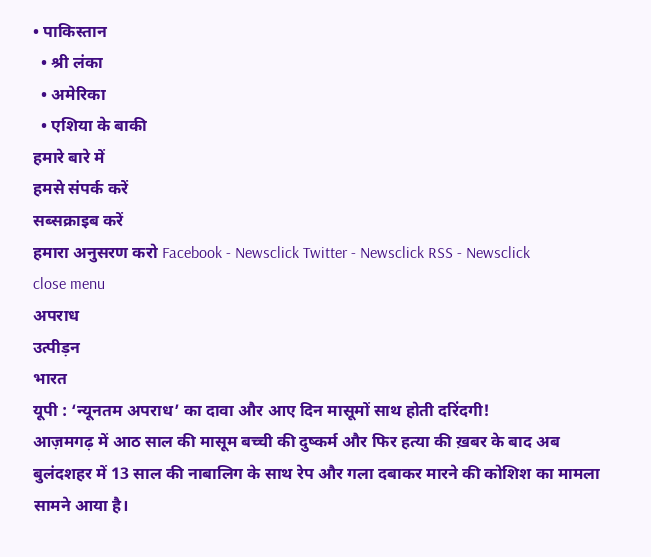• पाकिस्तान
  • श्री लंका
  • अमेरिका
  • एशिया के बाकी
हमारे बारे में
हमसे संपर्क करें
सब्सक्राइब करें
हमारा अनुसरण करो Facebook - Newsclick Twitter - Newsclick RSS - Newsclick
close menu
अपराध
उत्पीड़न
भारत
यूपी : ‘न्यूनतम अपराध’ का दावा और आए दिन मासूमों साथ होती दरिंदगी!
आज़मगढ़ में आठ साल की मासूम बच्ची की दुष्कर्म और फिर हत्या की ख़बर के बाद अब बुलंदशहर में 13 साल की नाबालिग के साथ रेप और गला दबाकर मारने की कोशिश का मामला सामने आया है।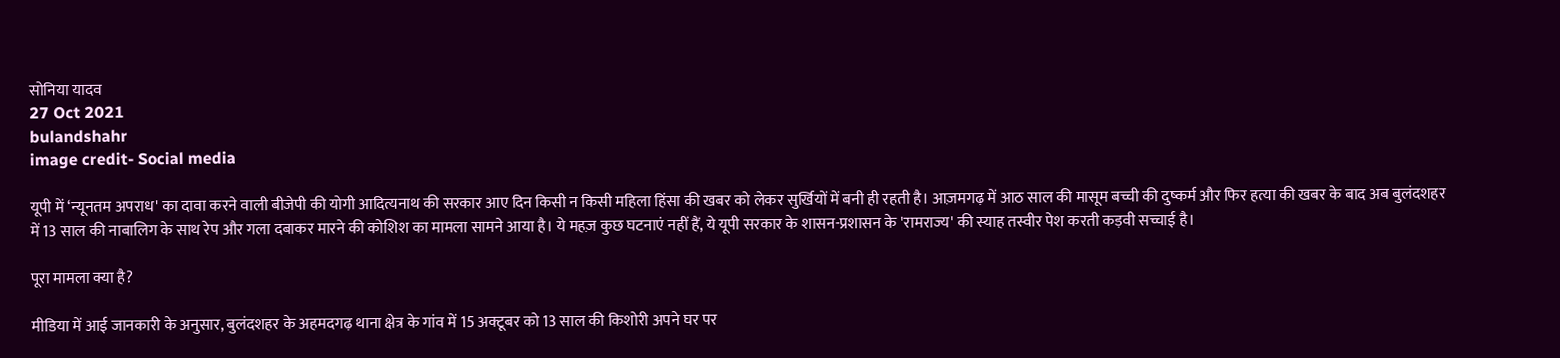सोनिया यादव
27 Oct 2021
bulandshahr
image credit- Social media

यूपी में ‘न्यूनतम अपराध' का दावा करने वाली बीजेपी की योगी आदित्यनाथ की सरकार आए दिन किसी न किसी महिला हिंसा की खबर को लेकर सुर्खियों में बनी ही रहती है। आज़मगढ़ में आठ साल की मासूम बच्ची की दुष्कर्म और फिर हत्या की खबर के बाद अब बुलंदशहर में 13 साल की नाबालिग के साथ रेप और गला दबाकर मारने की कोशिश का मामला सामने आया है। ये महज़ कुछ घटनाएं नहीं हैं, ये यूपी सरकार के शासन-प्रशासन के 'रामराज्य' की स्याह तस्वीर पेश करती कड़वी सच्चाई है।

पूरा मामला क्या है?

मीडिया में आई जानकारी के अनुसार, बुलंदशहर के अहमदगढ़ थाना क्षेत्र के गांव में 15 अक्टूबर को 13 साल की किशोरी अपने घर पर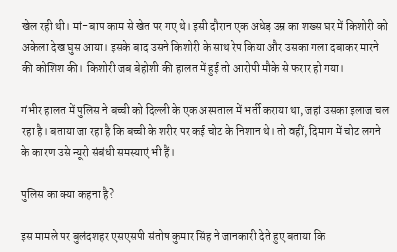खेल रही थी। मां-बाप काम से खेत पर गए थे। इसी दौरान एक अधेड़ उम्र का शख्स घर में किशोरी को अकेला देख घुस आया। इसके बाद उसने किशोरी के साथ रेप किया और उसका गला दबाकर मारने की कोशिश की। किशोरी जब बेहोशी की हालत में हुई तो आरोपी मौके से फरार हो गया।

गंभीर हालत में पुलिस ने बच्ची को दिल्ली के एक अस्पताल में भर्ती कराया था, जहां उसका इलाज चल रहा है। बताया जा रहा है कि बच्‍ची के शरीर पर कई चोट के निशान थे। तो वहीं, दिमाग में चोट लगने के कारण उसे न्‍यूरो संबंधी समस्‍याएं भी हैं।

पुलिस का क्या कहना है?

इस मामले पर बुलंदशहर एसएसपी संतोष कुमार सिंह ने जानकारी देते हुए बताया कि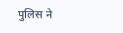पुलिस ने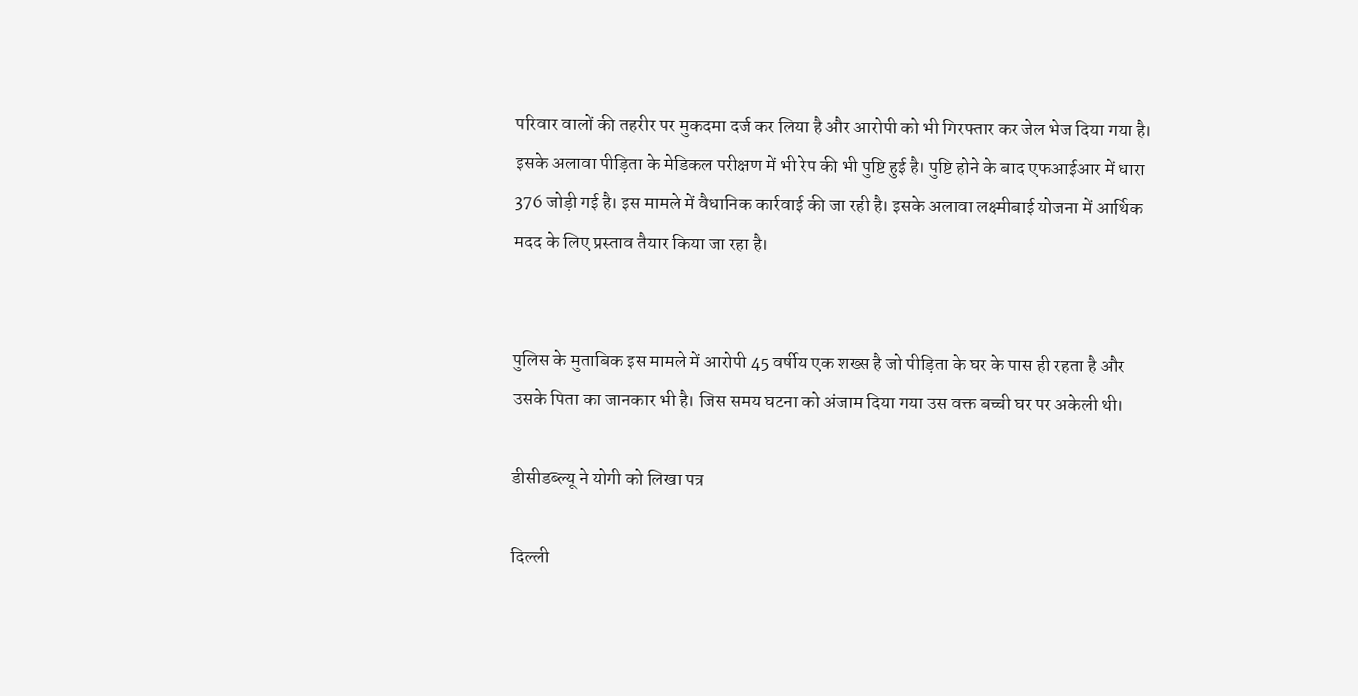परिवार वालों की तहरीर पर मुकदमा दर्ज कर लिया है और आरोपी को भी गिरफ्तार कर जेल भेज दिया गया है। इसके अलावा पीड़िता के मेडिकल परीक्षण में भी रेप की भी पुष्टि हुई है। पुष्टि होने के बाद एफआईआर में धारा 376 जोड़ी गई है। इस मामले में वैधानिक कार्रवाई की जा रही है। इसके अलावा लक्ष्मीबाई योजना में आर्थिक मदद के लिए प्रस्ताव तैयार किया जा रहा है।


पुलिस के मुताबिक इस मामले में आरोपी 45 वर्षीय एक शख्स है जो पीड़िता के घर के पास ही रहता है और उसके पिता का जानकार भी है। जिस समय घटना को अंजाम दिया गया उस वक्त बच्ची घर पर अकेली थी।

डीसीडब्ल्यू ने योगी को लिखा पत्र

दिल्ली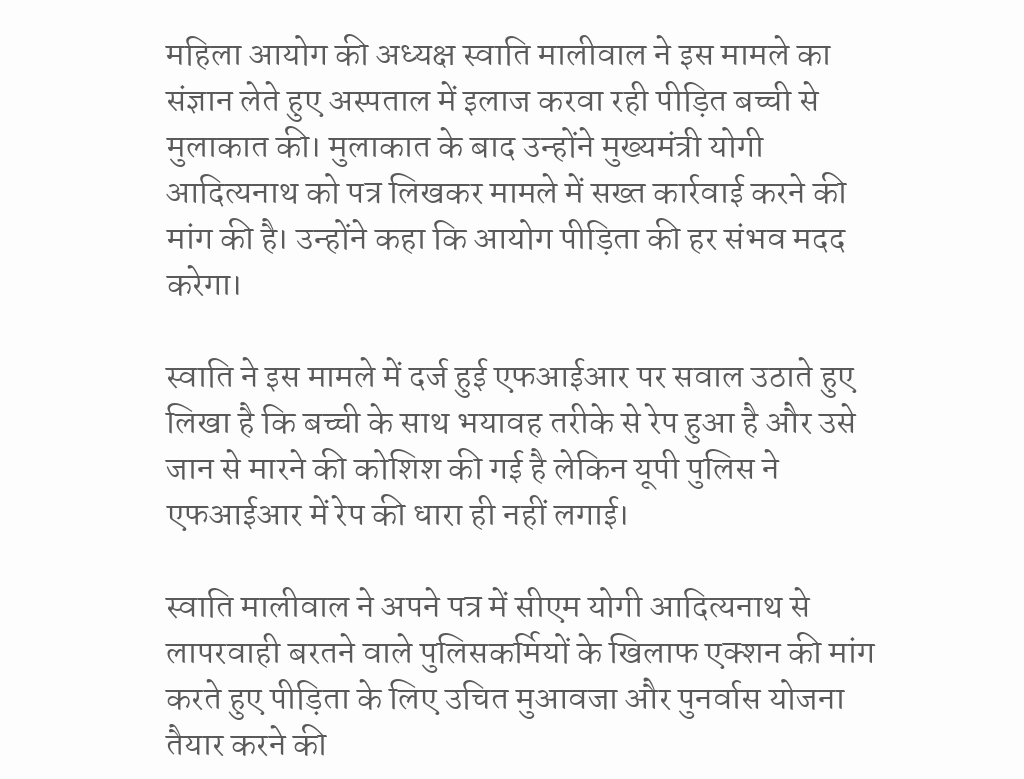महिला आयोग की अध्‍यक्ष स्‍वाति मालीवाल ने इस मामले का संज्ञान लेते हुए अस्पताल में इलाज करवा रही पीड़ित बच्ची से मुलाकात की। मुलाकात के बाद उन्होंने मुख्यमंत्री योगी आदित्यनाथ को पत्र लिखकर मामले में सख्त कार्रवाई करने की मांग की है। उन्होंने कहा कि आयोग पीड़िता की हर संभव मदद करेगा।

स्‍वाति ने इस मामले में दर्ज हुई एफआईआर पर सवाल उठाते हुए लिखा है कि बच्‍ची के साथ भयावह तरीके से रेप हुआ है और उसे जान से मारने की कोशिश की गई है लेकिन यूपी पुलिस ने एफआईआर में रेप की धारा ही नहीं लगाई।

स्वाति मालीवाल ने अपने पत्र में सीएम योगी आदित्यनाथ से लापरवाही बरतने वाले पुलिसकर्मियों के खिलाफ एक्‍शन की मांग करते हुए पीड़िता के लिए उचित मुआवजा और पुनर्वास योजना तैयार करने की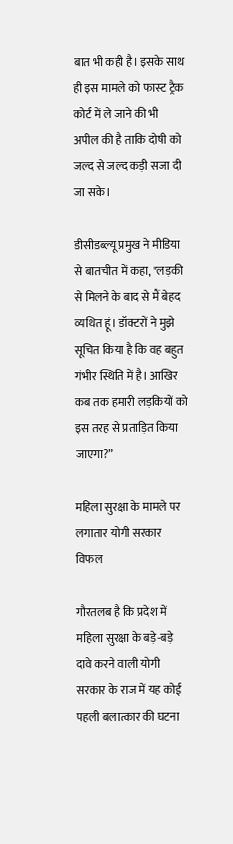बात भी कही है। इसके साथ ही इस मामले को फास्‍ट ट्रैक कोर्ट में ले जाने की भी अपील की है ताकि दोषी को जल्‍द से जल्‍द कड़ी सजा दी जा सके।

डीसीडब्ल्यू प्रमुख ने मीडिया से बातचीत में कहा, "लड़की से मिलने के बाद से मैं बेहद व्यथित हूं। डॉक्टरों ने मुझे सूचित किया है कि वह बहुत गंभीर स्थिति में है। आखिर कब तक हमारी लड़कियों को इस तरह से प्रताड़ित किया जाएगा?”

महिला सुरक्षा के मामले पर लगातार योगी सरकार विफल

गौरतलब है कि प्रदेश में महिला सुरक्षा के बड़े-बड़े दावे करने वाली योगी सरकार के राज में यह कोई पहली बलात्कार की घटना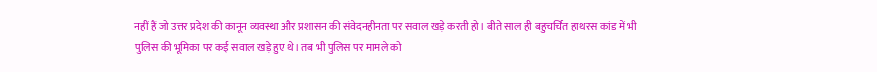नहीं हैं जो उत्तर प्रदेश की कानून व्यवस्था और प्रशासन की संवेदनहीनता पर सवाल खड़े करती हो। बीते साल ही बहुचर्चित हाथरस कांड में भी पुलिस की भूमिका पर कई सवाल खड़े हुए थे। तब भी पुलिस पर मामले को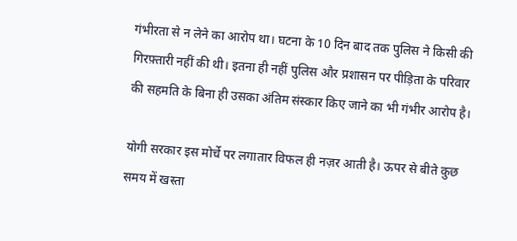गंभीरता से न लेने का आरोप था। घटना के 10 दिन बाद तक पुलिस ने किसी की गिरफ़्तारी नहीं की थी। इतना ही नहीं पुलिस और प्रशासन पर पीड़िता के परिवार की सहमति के बिना ही उसका अंतिम संस्कार किए जाने का भी गंभीर आरोप है।

योगी सरकार इस मोर्चे पर लगातार विफल ही नज़र आती है। ऊपर से बीते कुछ समय में खस्ता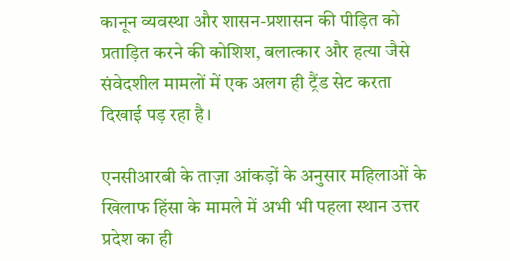कानून व्यवस्था और शासन-प्रशासन की पीड़ित को प्रताड़ित करने की कोशिश, बलात्कार और हत्या जैसे संवेदशील मामलों में एक अलग ही ट्रैंड सेट करता दिखाई पड़ रहा है।

एनसीआरबी के ताज़ा आंकड़ों के अनुसार महिलाओं के खिलाफ हिंसा के मामले में अभी भी पहला स्थान उत्तर प्रदेश का ही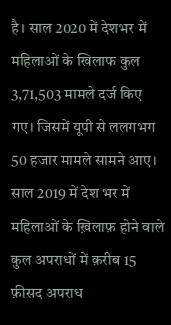है। साल 2020 में देशभर में महिलाओं के खिलाफ कुल 3,71,503 मामले दर्ज किए गए। जिसमें यूपी से ललगभग 50 हजार मामले सामने आए। साल 2019 में देश भर में महिलाओं के ख़िलाफ़ होने वाले कुल अपराधों में क़रीब 15 फ़ीसद अपराध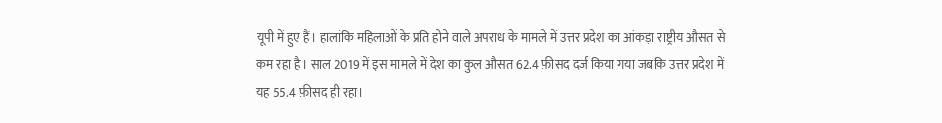यूपी में हुए हैं। हालांकि महिलाओं के प्रति होने वाले अपराध के मामले में उत्तर प्रदेश का आंकड़ा राष्ट्रीय औसत से कम रहा है। साल 2019 में इस मामले में देश का कुल औसत 62.4 फ़ीसद दर्ज किया गया जबकि उत्तर प्रदेश में यह 55.4 फ़ीसद ही रहा।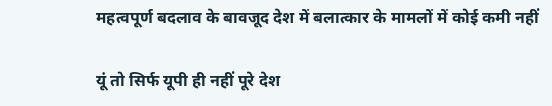महत्वपूर्ण बदलाव के बावजूद देश में बलात्कार के मामलों में कोई कमी नहीं

यूं तो सिर्फ यूपी ही नहीं पूरे देश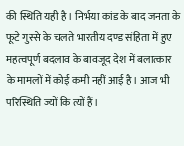की स्थिति यही है। निर्भया कांड के बाद जनता के फूटे गुस्से के चलते भारतीय दण्ड संहिता में हुए महत्वपूर्ण बदलाव के बावजूद देश में बलात्कार के मामलों में कोई कमी नहीं आई है। आज भी परिस्थिति ज्यों कि त्यों हैं।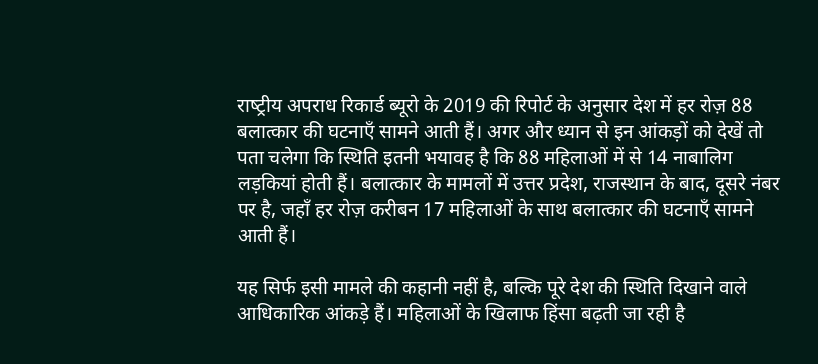राष्‍ट्रीय अपराध रिकार्ड ब्‍यूरो के 2019 की रिपोर्ट के अनुसार देश में हर रोज़ 88 बलात्कार की घटनाएँ सामने आती हैं। अगर और ध्यान से इन आंकड़ों को देखें तो पता चलेगा कि स्थिति इतनी भयावह है कि 88 महिलाओं में से 14 नाबालिग लड़कियां होती हैं। बलात्कार के मामलों में उत्तर प्रदेश, राजस्थान के बाद, दूसरे नंबर पर है, जहाँ हर रोज़ करीबन 17 महिलाओं के साथ बलात्कार की घटनाएँ सामने आती हैं।

यह सिर्फ इसी मामले की कहानी नहीं है, बल्कि पूरे देश की स्थिति दिखाने वाले आधिकारिक आंकड़े हैं। महिलाओं के खिलाफ हिंसा बढ़ती जा रही है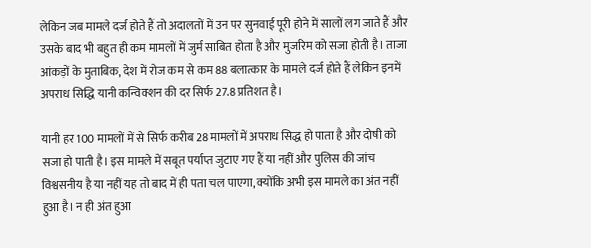लेकिन जब मामले दर्ज होते हैं तो अदालतों में उन पर सुनवाई पूरी होने में सालों लग जाते हैं और उसके बाद भी बहुत ही कम मामलों में जुर्म साबित होता है और मुजरिम को सजा होती है। ताजा आंकड़ों के मुताबिक, देश में रोज कम से कम 88 बलात्कार के मामले दर्ज होते हैं लेकिन इनमें अपराध सिद्धि यानी कन्विक्शन की दर सिर्फ 27.8 प्रतिशत है।

यानी हर 100 मामलों में से सिर्फ करीब 28 मामलों में अपराध सिद्ध हो पाता है और दोषी को सजा हो पाती है। इस मामले में सबूत पर्याप्त जुटाए गए हैं या नहीं और पुलिस की जांच विश्वसनीय है या नहीं यह तो बाद में ही पता चल पाएगा, क्योंकि अभी इस मामले का अंत नहीं हुआ है। न ही अंत हुआ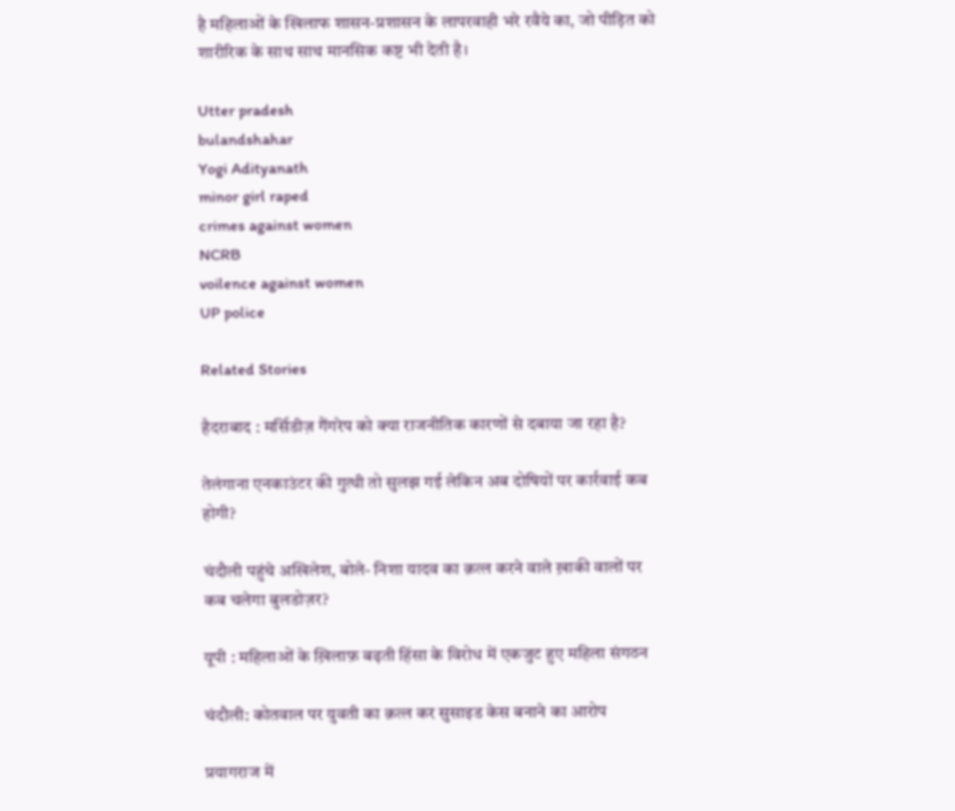है महिलाओं के खिलाफ शासन-प्रशासन के लापरवाही भरे रवैये का, जो पीड़ित को शारीरिक के साथ साथ मानसिक कष्ट भी देती है।

Utter pradesh
bulandshahar
Yogi Adityanath
minor girl raped
crimes against women
NCRB
voilence against women
UP police

Related Stories

हैदराबाद : मर्सिडीज़ गैंगरेप को क्या राजनीतिक कारणों से दबाया जा रहा है?

तेलंगाना एनकाउंटर की गुत्थी तो सुलझ गई लेकिन अब दोषियों पर कार्रवाई कब होगी?

चंदौली पहुंचे अखिलेश, बोले- निशा यादव का क़त्ल करने वाले ख़ाकी वालों पर कब चलेगा बुलडोज़र?

यूपी : महिलाओं के ख़िलाफ़ बढ़ती हिंसा के विरोध में एकजुट हुए महिला संगठन

चंदौली: कोतवाल पर युवती का क़त्ल कर सुसाइड केस बनाने का आरोप

प्रयागराज में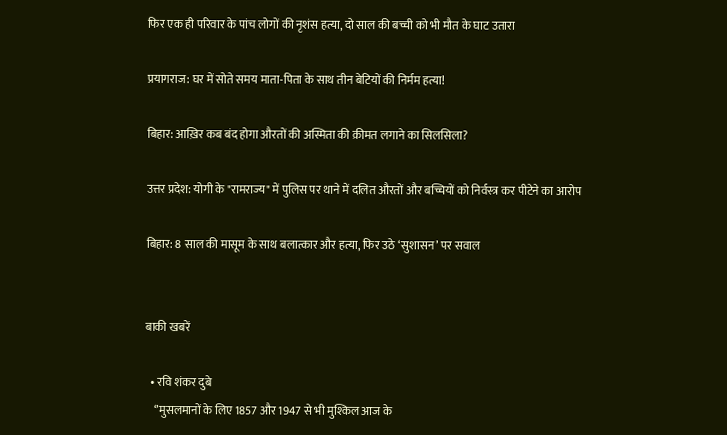फिर एक ही परिवार के पांच लोगों की नृशंस हत्या, दो साल की बच्ची को भी मौत के घाट उतारा

प्रयागराज: घर में सोते समय माता-पिता के साथ तीन बेटियों की निर्मम हत्या!

बिहार: आख़िर कब बंद होगा औरतों की अस्मिता की क़ीमत लगाने का सिलसिला?

उत्तर प्रदेश: योगी के "रामराज्य" में पुलिस पर थाने में दलित औरतों और बच्चियों को निर्वस्त्र कर पीटेने का आरोप

बिहार: 8 साल की मासूम के साथ बलात्कार और हत्या, फिर उठे ‘सुशासन’ पर सवाल


बाकी खबरें

  • रवि शंकर दुबे
    ‘’मुसलमानों के लिए 1857 और 1947 से भी मुश्किल आज के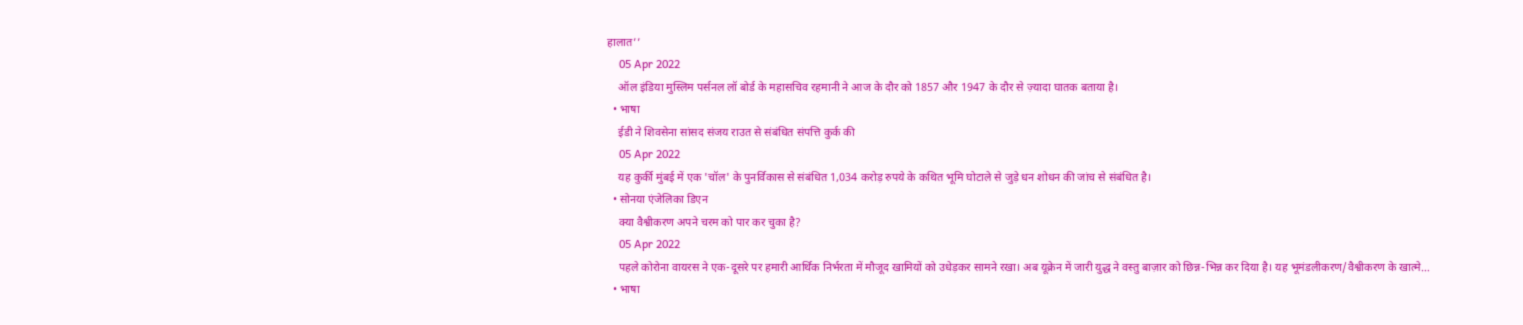हालात’’
    05 Apr 2022
    ऑल इंडिया मुस्लिम पर्सनल लॉ बोर्ड के महासचिव रहमानी ने आज के दौर को 1857 और 1947 के दौर से ज़्यादा घातक बताया है।
  • भाषा
    ईडी ने शिवसेना सांसद संजय राउत से संबंधित संपत्ति कुर्क की
    05 Apr 2022
    यह कुर्की मुंबई में एक 'चॉल' के पुनर्विकास से संबंधित 1,034 करोड़ रुपये के कथित भूमि घोटाले से जुड़े धन शोधन की जांच से संबंधित है।
  • सोनया एंजेलिका डिएन
    क्या वैश्वीकरण अपने चरम को पार कर चुका है?
    05 Apr 2022
    पहले कोरोना वायरस ने एक-दूसरे पर हमारी आर्थिक निर्भरता में मौजूद खामियों को उधेड़कर सामने रखा। अब यूक्रेन में जारी युद्ध ने वस्तु बाज़ार को छिन्न-भिन्न कर दिया है। यह भूमंडलीकरण/वैश्वीकरण के खात्मे…
  • भाषा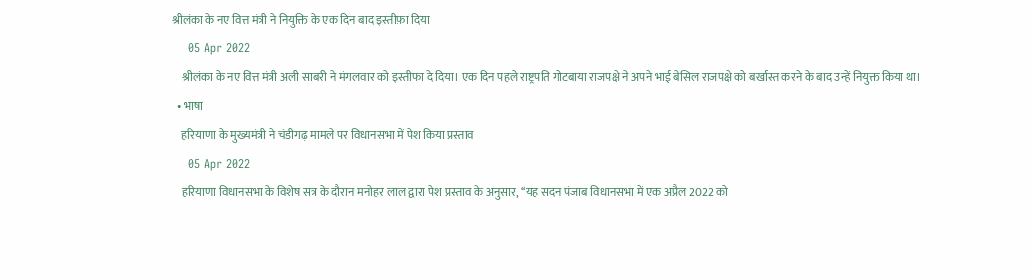श्रीलंका के नए वित्त मंत्री ने नियुक्ति के एक दिन बाद इस्तीफ़ा दिया
    05 Apr 2022
    श्रीलंका के नए वित्त मंत्री अली साबरी ने मंगलवार को इस्तीफा दे दिया। एक दिन पहले राष्ट्रपति गोटबाया राजपक्षे ने अपने भाई बेसिल राजपक्षे को बर्खास्त करने के बाद उन्हें नियुक्त किया था।
  • भाषा
    हरियाणा के मुख्यमंत्री ने चंडीगढ़ मामले पर विधानसभा में पेश किया प्रस्ताव
    05 Apr 2022
    हरियाणा विधानसभा के विशेष सत्र के दौरान मनोहर लाल द्वारा पेश प्रस्ताव के अनुसार, ‘‘यह सदन पंजाब विधानसभा में एक अप्रैल 2022 को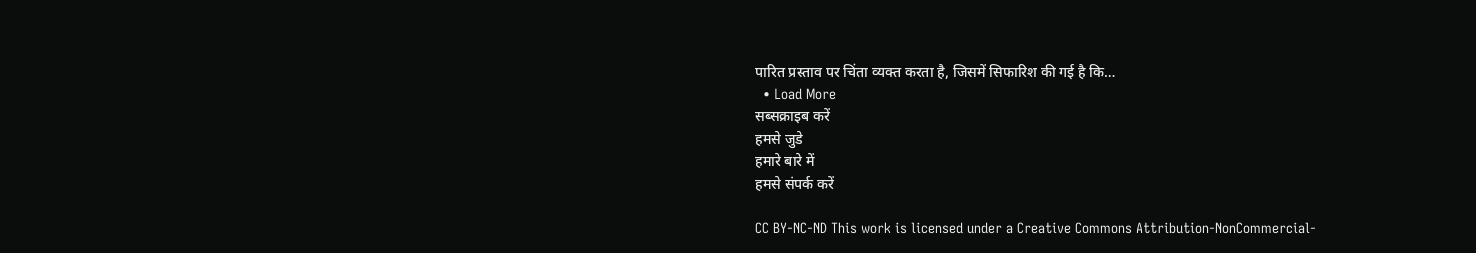पारित प्रस्ताव पर चिंता व्यक्त करता है, जिसमें सिफारिश की गई है कि…
  • Load More
सब्सक्राइब करें
हमसे जुडे
हमारे बारे में
हमसे संपर्क करें

CC BY-NC-ND This work is licensed under a Creative Commons Attribution-NonCommercial-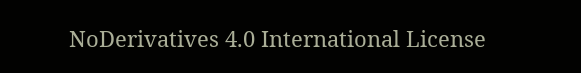NoDerivatives 4.0 International License